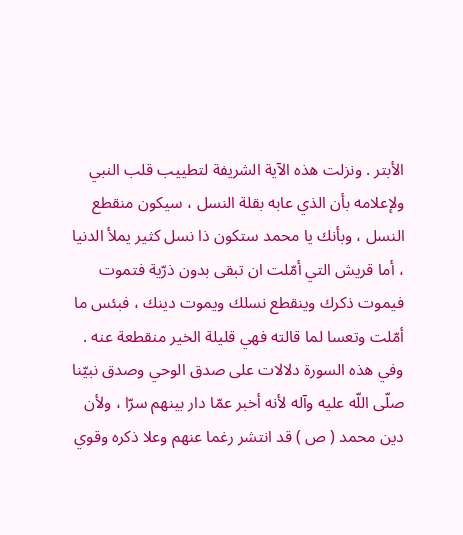الأبتر . ونزلت هذه الآية الشريفة لتطييب قلب النبي ولإعلامه بأن الذي عابه بقلة النسل ، سيكون منقطع النسل ، وبأنك يا محمد ستكون ذا نسل كثير يملأ الدنيا ، أما قريش التي أمّلت ان تبقى بدون ذرّية فتموت فيموت ذكرك وينقطع نسلك ويموت دينك ، فبئس ما أمّلت وتعسا لما قالته فهي قليلة الخير منقطعة عنه . وفي هذه السورة دلالات على صدق الوحي وصدق نبيّنا صلّى اللّه عليه وآله لأنه أخبر عمّا دار بينهم سرّا ، ولأن دين محمد ( ص ) قد انتشر رغما عنهم وعلا ذكره وقوي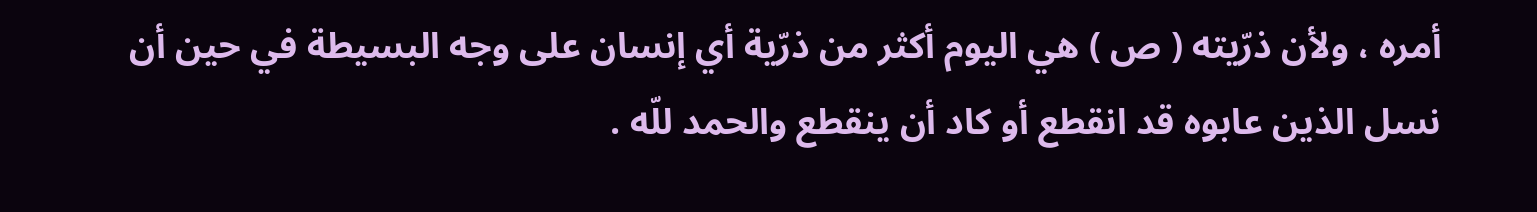أمره ، ولأن ذرّيته ( ص ) هي اليوم أكثر من ذرّية أي إنسان على وجه البسيطة في حين أن نسل الذين عابوه قد انقطع أو كاد أن ينقطع والحمد للّه .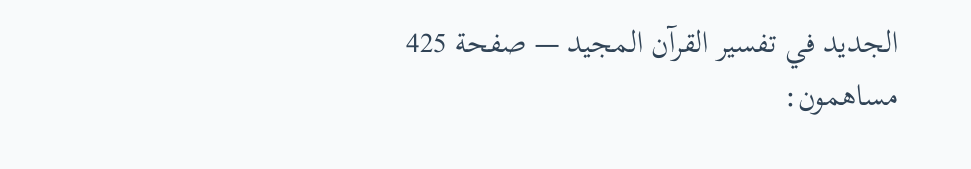الجديد في تفسير القرآن المجيد — صفحة 425
مساهمون: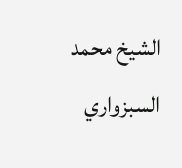الشيخ محمد السبزواري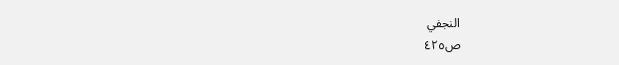النجفي
ص٤٢٥